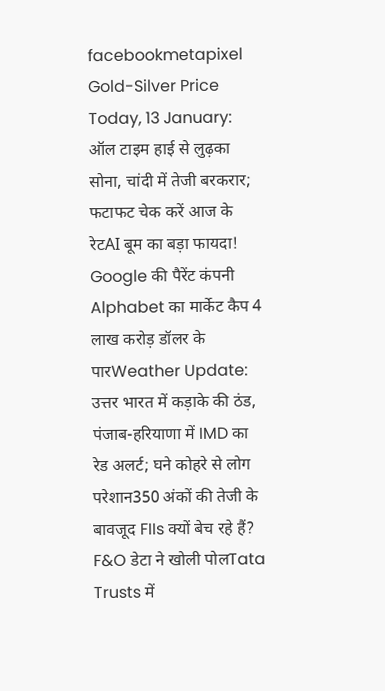facebookmetapixel
Gold-Silver Price Today, 13 January: ऑल टाइम हाई से लुढ़का सोना, चांदी में तेजी बरकरार; फटाफट चेक करें आज के रेटAI बूम का बड़ा फायदा! Google की पैरेंट कंपनी Alphabet का मार्केट कैप 4 लाख करोड़ डॉलर के पारWeather Update: उत्तर भारत में कड़ाके की ठंड, पंजाब-हरियाणा में IMD का रेड अलर्ट; घने कोहरे से लोग परेशान350 अंकों की तेजी के बावजूद FIIs क्यों बेच रहे हैं? F&O डेटा ने खोली पोलTata Trusts में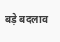बड़े बदलाव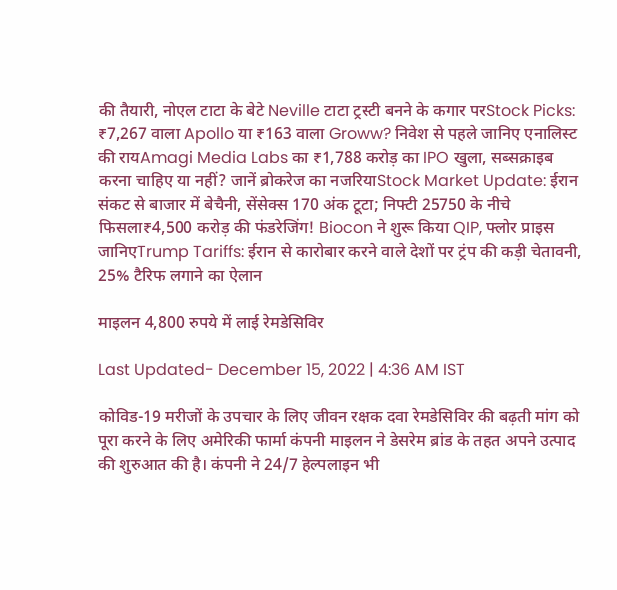की तैयारी, नोएल टाटा के बेटे Neville टाटा ट्रस्टी बनने के कगार परStock Picks: ₹7,267 वाला Apollo या ₹163 वाला Groww? निवेश से पहले जानिए एनालिस्ट की रायAmagi Media Labs का ₹1,788 करोड़ का IPO खुला, सब्सक्राइब करना चाहिए या नहीं? जानें ब्रोकरेज का नजरियाStock Market Update: ईरान संकट से बाजार में बेचैनी, सेंसेक्स 170 अंक टूटा; निफ्टी 25750 के नीचे फिसला₹4,500 करोड़ की फंडरेजिंग! Biocon ने शुरू किया QIP, फ्लोर प्राइस जानिएTrump Tariffs: ईरान से कारोबार करने वाले देशों पर ट्रंप की कड़ी चेतावनी, 25% टैरिफ लगाने का ऐलान

माइलन 4,800 रुपये में लाई रेमडेसिविर

Last Updated- December 15, 2022 | 4:36 AM IST

कोविड-19 मरीजों के उपचार के लिए जीवन रक्षक दवा रेमडेसिविर की बढ़ती मांग को पूरा करने के लिए अमेरिकी फार्मा कंपनी माइलन ने डेसरेम ब्रांड के तहत अपने उत्पाद की शुरुआत की है। कंपनी ने 24/7 हेल्पलाइन भी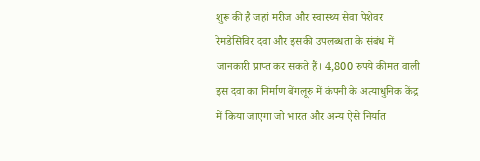शुरू की है जहां मरीज और स्वास्थ्य सेवा पेशेवर रेमडेसिविर दवा और इसकी उपलब्धता के संबंध में जानकारी प्राप्त कर सकते हैं। 4,800 रुपये कीमत वाली इस दवा का निर्माण बेंगलूरु में कंपनी के अत्याधुनिक केंद्र में किया जाएगा जो भारत और अन्य ऐसे निर्यात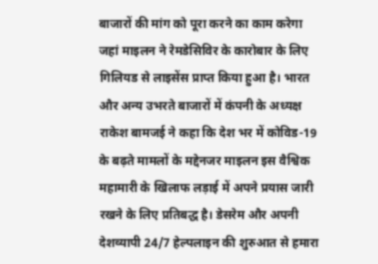बाजारों की मांग को पूरा करने का काम करेगा जहां माइलन ने रेमडेसिविर के कारोबार के लिए गिलियड से लाइसेंस प्राप्त किया हुआ है। भारत और अन्य उभरते बाजारों में कंपनी के अध्यक्ष राकेश बामजई ने कहा कि देश भर में कोविड-19 के बढ़ते मामलों के मद्देनजर माइलन इस वैश्विक महामारी के खिलाफ लड़ाई में अपने प्रयास जारी रखने के लिए प्रतिबद्ध है। डेसरेम और अपनी देशव्यापी 24/7 हेल्पलाइन की शुरुआत से हमारा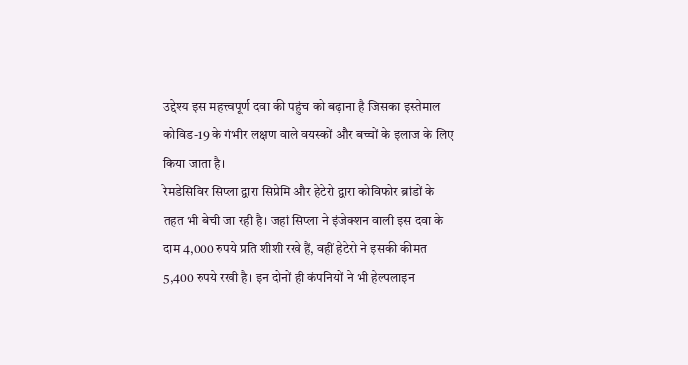उद्देश्य इस महत्त्वपूर्ण दवा की पहुंच को बढ़ाना है जिसका इस्तेमाल कोविड-19 के गंभीर लक्षण वाले वयस्कों और बच्चों के इलाज के लिए किया जाता है।
रेमडेसिविर सिप्ला द्वारा सिप्रेमि और हेटेरो द्वारा कोविफोर ब्रांडों के तहत भी बेची जा रही है। जहां सिप्ला ने इंजेक्शन वाली इस दवा के दाम 4,000 रुपये प्रति शीशी रखे हैं, वहीं हेटेरो ने इसकी कीमत 5,400 रुपये रखी है। इन दोनों ही कंपनियों ने भी हेल्पलाइन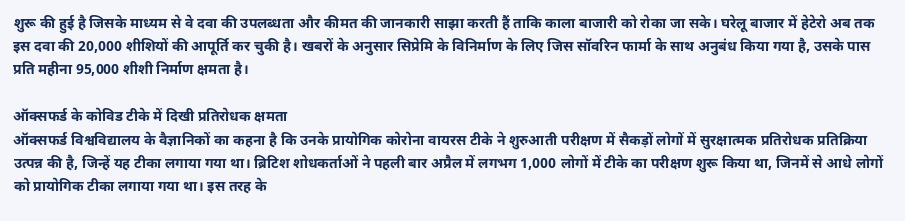शुरू की हुई है जिसके माध्यम से वे दवा की उपलब्धता और कीमत की जानकारी साझा करती हैं ताकि काला बाजारी को रोका जा सके। घरेलू बाजार में हेटेरो अब तक इस दवा की 20,000 शीशियों की आपूर्ति कर चुकी है। खबरों के अनुसार सिप्रेमि के विनिर्माण के लिए जिस सॉवरिन फार्मा के साथ अनुबंध किया गया है, उसके पास प्रति महीना 95,000 शीशी निर्माण क्षमता है।

ऑक्सफर्ड के कोविड टीके में दिखी प्रतिरोधक क्षमता
ऑक्सफर्ड विश्वविद्यालय के वैज्ञानिकों का कहना है कि उनके प्रायोगिक कोरोना वायरस टीके ने शुरुआती परीक्षण में सैकड़ों लोगों में सुरक्षात्मक प्रतिरोधक प्रतिक्रिया उत्पन्न की है, जिन्हें यह टीका लगाया गया था। ब्रिटिश शोधकर्ताओं ने पहली बार अप्रैल में लगभग 1,000 लोगों में टीके का परीक्षण शुरू किया था, जिनमें से आधे लोगों को प्रायोगिक टीका लगाया गया था। इस तरह के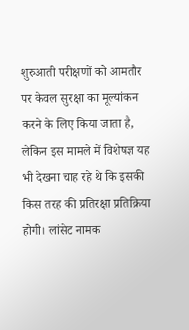शुरुआती परीक्षणों को आमतौर पर केवल सुरक्षा का मूल्यांकन करने के लिए किया जाता है, लेकिन इस मामले में विशेषज्ञ यह भी देखना चाह रहे थे कि इसकी किस तरह की प्रतिरक्षा प्रतिक्रिया होगी। लांसेट नामक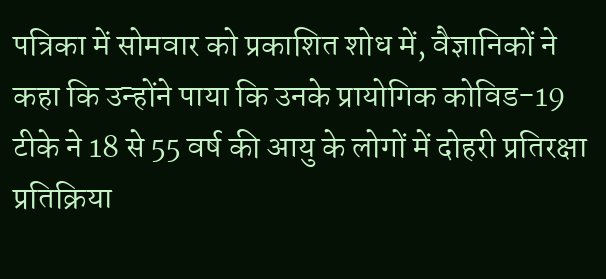पत्रिका में सोमवार को प्रकाशित शोध में, वैज्ञानिकों ने कहा कि उन्होंने पाया कि उनके प्रायोगिक कोविड-19 टीके ने 18 से 55 वर्ष की आयु के लोगों में दोहरी प्रतिरक्षा प्रतिक्रिया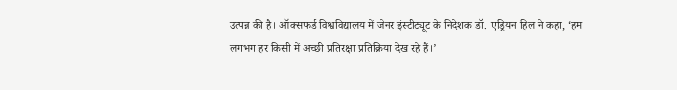उत्पन्न की है। ऑक्सफर्ड विश्वविद्यालय में जेनर इंस्टीट्यूट के निदेशक डॉ. एड्रियन हिल ने कहा, ‘हम लगभग हर किसी में अच्छी प्रतिरक्षा प्रतिक्रिया देख रहे हैं।’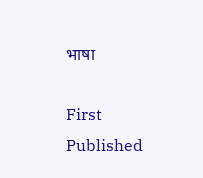भाषा

First Published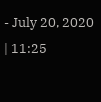- July 20, 2020 | 11:25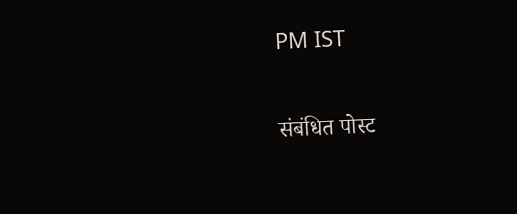PM IST

संबंधित पोस्ट